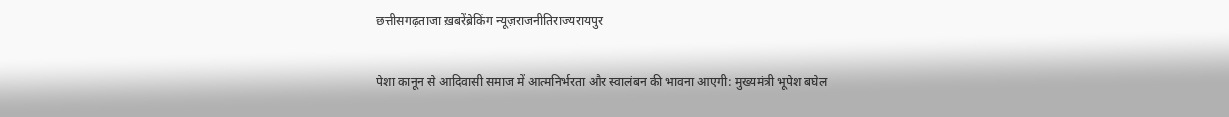छत्तीसगढ़ताजा ख़बरेंब्रेकिंग न्यूज़राजनीतिराज्यरायपुर

पेशा कानून से आदिवासी समाज में आत्मनिर्भरता और स्वालंबन की भावना आएगी: मुख्यमंत्री भूपेश बघेल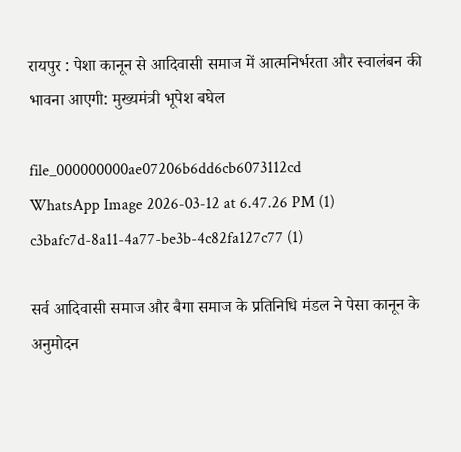रायपुर : पेशा कानून से आदिवासी समाज में आत्मनिर्भरता और स्वालंबन की भावना आएगी: मुख्यमंत्री भूपेश बघेल

file_000000000ae07206b6dd6cb6073112cd
WhatsApp Image 2026-03-12 at 6.47.26 PM (1)
c3bafc7d-8a11-4a77-be3b-4c82fa127c77 (1)

सर्व आदिवासी समाज और बैगा समाज के प्रतिनिधि मंडल ने पेसा कानून के अनुमोदन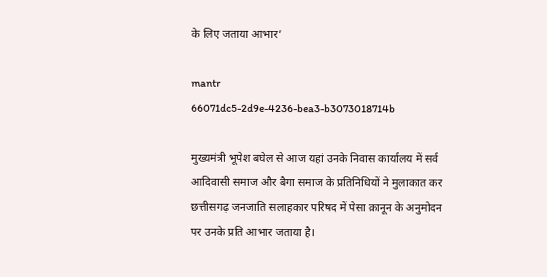के लिए जताया आभार’

mantr
66071dc5-2d9e-4236-bea3-b3073018714b

मुख्यमंत्री भूपेश बघेल से आज यहां उनके निवास कार्यालय में सर्व आदिवासी समाज और बैगा समाज के प्रतिनिधियों ने मुलाकात कर छत्तीसगढ़ जनजाति सलाहकार परिषद में पेसा क़ानून के अनुमोदन पर उनके प्रति आभार जताया है।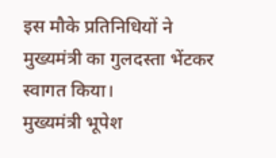इस मौके प्रतिनिधियों ने मुख्यमंत्री का गुलदस्ता भेंटकर स्वागत किया।
मुख्यमंत्री भूपेश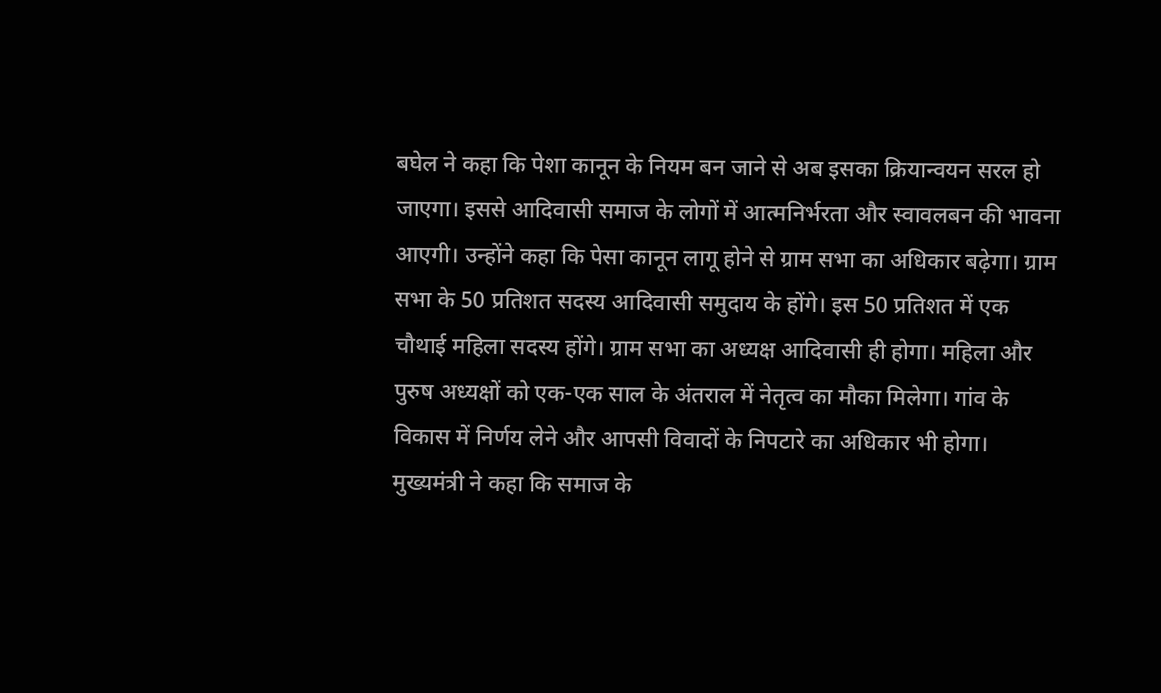बघेल ने कहा कि पेशा कानून के नियम बन जाने से अब इसका क्रियान्वयन सरल हो जाएगा। इससे आदिवासी समाज के लोगों में आत्मनिर्भरता और स्वावलबन की भावना आएगी। उन्होंने कहा कि पेसा कानून लागू होने से ग्राम सभा का अधिकार बढ़ेगा। ग्राम सभा के 50 प्रतिशत सदस्य आदिवासी समुदाय के होंगे। इस 50 प्रतिशत में एक चौथाई महिला सदस्य होंगे। ग्राम सभा का अध्यक्ष आदिवासी ही होगा। महिला और पुरुष अध्यक्षों को एक-एक साल के अंतराल में नेतृत्व का मौका मिलेगा। गांव के विकास में निर्णय लेने और आपसी विवादों के निपटारे का अधिकार भी होगा।
मुख्यमंत्री ने कहा कि समाज के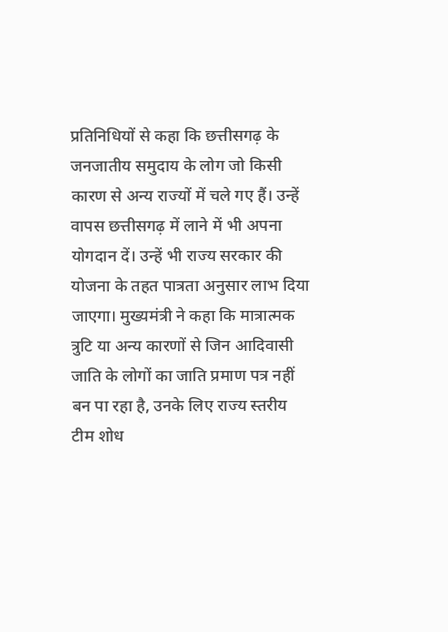प्रतिनिधियों से कहा कि छत्तीसगढ़ के जनजातीय समुदाय के लोग जो किसी कारण से अन्य राज्यों में चले गए हैं। उन्हें वापस छत्तीसगढ़ में लाने में भी अपना योगदान दें। उन्हें भी राज्य सरकार की योजना के तहत पात्रता अनुसार लाभ दिया जाएगा। मुख्यमंत्री ने कहा कि मात्रात्मक त्रुटि या अन्य कारणों से जिन आदिवासी जाति के लोगों का जाति प्रमाण पत्र नहीं बन पा रहा है, उनके लिए राज्य स्तरीय टीम शोध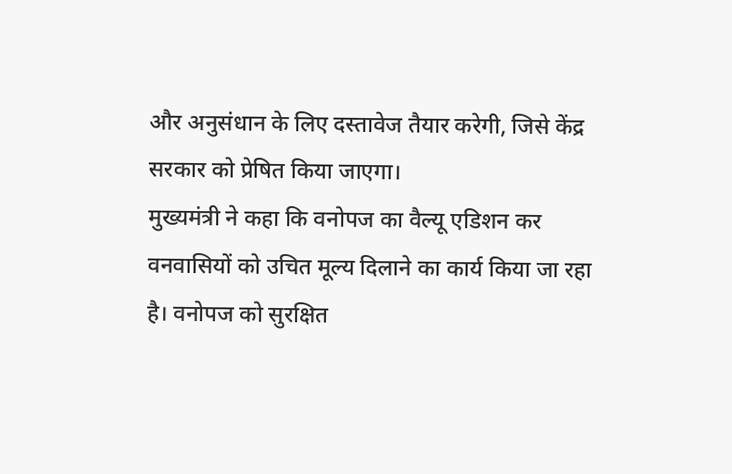और अनुसंधान के लिए दस्तावेज तैयार करेगी, जिसे केंद्र सरकार को प्रेषित किया जाएगा।
मुख्यमंत्री ने कहा कि वनोपज का वैल्यू एडिशन कर वनवासियों को उचित मूल्य दिलाने का कार्य किया जा रहा है। वनोपज को सुरक्षित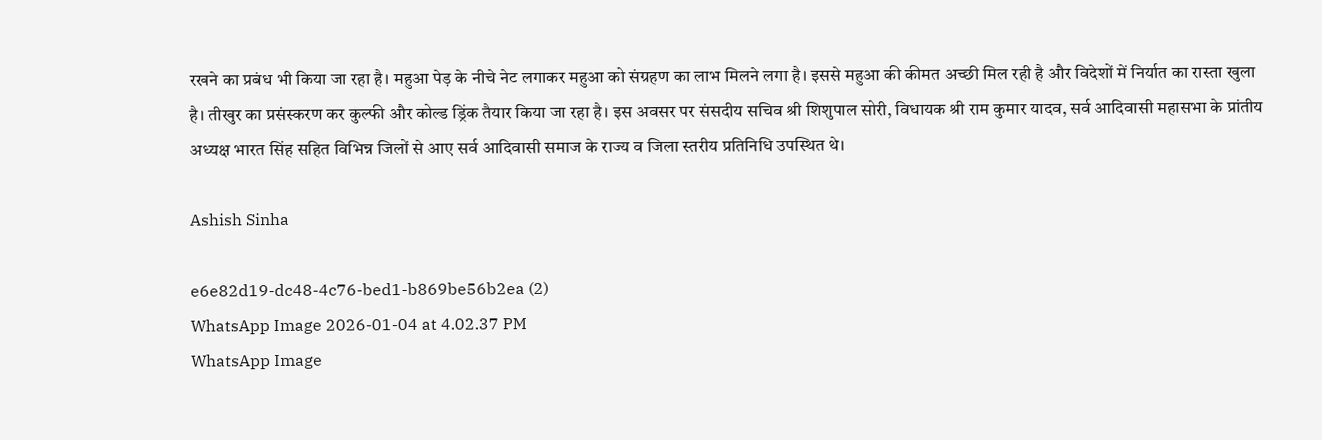रखने का प्रबंध भी किया जा रहा है। महुआ पेड़ के नीचे नेट लगाकर महुआ को संग्रहण का लाभ मिलने लगा है। इससे महुआ की कीमत अच्छी मिल रही है और विदेशों में निर्यात का रास्ता खुला है। तीखुर का प्रसंस्करण कर कुल्फी और कोल्ड ड्रिंक तैयार किया जा रहा है। इस अवसर पर संसदीय सचिव श्री शिशुपाल सोरी, विधायक श्री राम कुमार यादव, सर्व आदिवासी महासभा के प्रांतीय अध्यक्ष भारत सिंह सहित विभिन्न जिलों से आए सर्व आदिवासी समाज के राज्य व जिला स्तरीय प्रतिनिधि उपस्थित थे।

Ashish Sinha

e6e82d19-dc48-4c76-bed1-b869be56b2ea (2)
WhatsApp Image 2026-01-04 at 4.02.37 PM
WhatsApp Image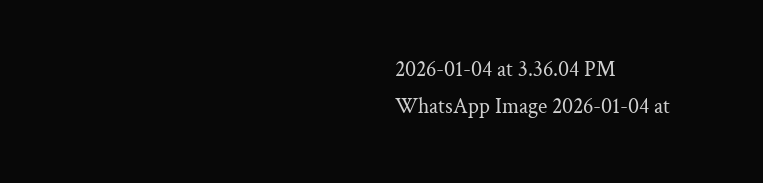2026-01-04 at 3.36.04 PM
WhatsApp Image 2026-01-04 at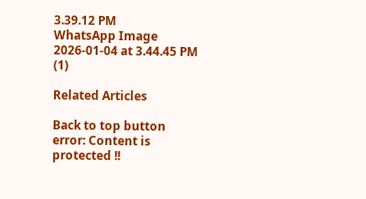3.39.12 PM
WhatsApp Image 2026-01-04 at 3.44.45 PM (1)

Related Articles

Back to top button
error: Content is protected !!